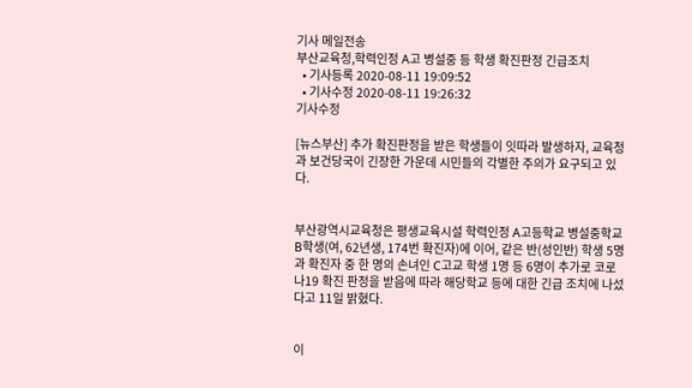기사 메일전송
부산교육청,학력인정 A고 병설중 등 학생 확진판정 긴급조치
  • 기사등록 2020-08-11 19:09:52
  • 기사수정 2020-08-11 19:26:32
기사수정

[뉴스부산] 추가 확진판정을 받은 학생들이 잇따라 발생하자, 교육청과 보건당국이 긴장한 가운데 시민들의 각별한 주의가 요구되고 있다.


부산광역시교육청은 평생교육시설 학력인정 A고등학교 병설중학교 B학생(여, 62년생, 174번 확진자)에 이어, 같은 반(성인반) 학생 5명과 확진자 중 한 명의 손녀인 C고교 학생 1명 등 6명이 추가로 코로나19 확진 판정을 받음에 따라 해당학교 등에 대한 긴급 조치에 나섰다고 11일 밝혔다.


이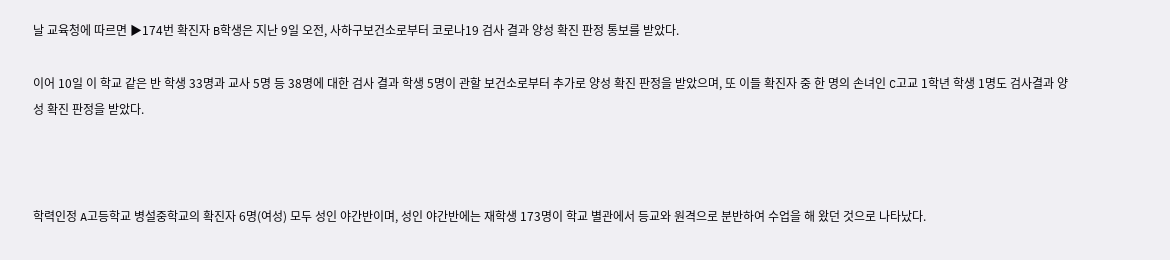날 교육청에 따르면 ▶174번 확진자 B학생은 지난 9일 오전, 사하구보건소로부터 코로나19 검사 결과 양성 확진 판정 통보를 받았다.

이어 10일 이 학교 같은 반 학생 33명과 교사 5명 등 38명에 대한 검사 결과 학생 5명이 관할 보건소로부터 추가로 양성 확진 판정을 받았으며, 또 이들 확진자 중 한 명의 손녀인 C고교 1학년 학생 1명도 검사결과 양성 확진 판정을 받았다.



학력인정 A고등학교 병설중학교의 확진자 6명(여성) 모두 성인 야간반이며, 성인 야간반에는 재학생 173명이 학교 별관에서 등교와 원격으로 분반하여 수업을 해 왔던 것으로 나타났다.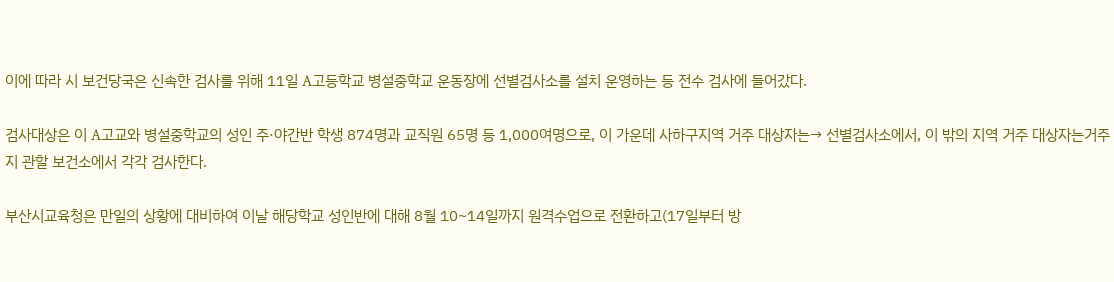이에 따라 시 보건당국은 신속한 검사를 위해 11일 A고등학교 병설중학교 운동장에 선별검사소를 설치 운영하는 등 전수 검사에 들어갔다.

검사대상은 이 A고교와 병설중학교의 성인 주·야간반 학생 874명과 교직원 65명 등 1,000여명으로, 이 가운데 사하구지역 거주 대상자는→ 선별검사소에서, 이 밖의 지역 거주 대상자는거주지 관할 보건소에서 각각 검사한다.

부산시교육청은 만일의 상황에 대비하여 이날 해당학교 성인반에 대해 8월 10~14일까지 원격수업으로 전환하고(17일부터 방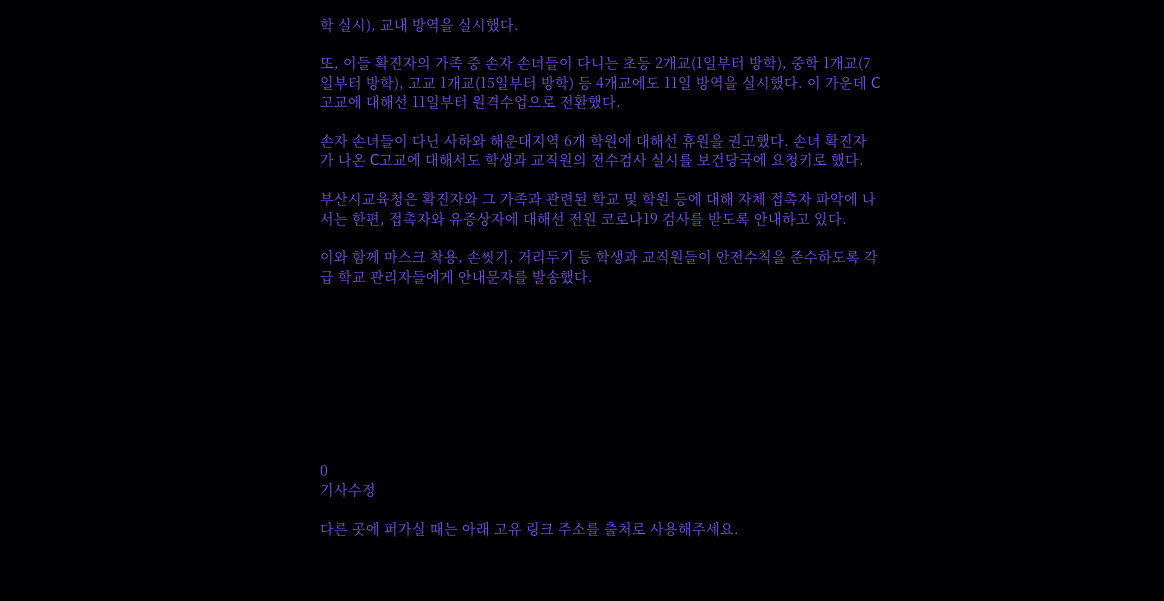학 실시), 교내 방역을 실시했다.

또, 이들 확진자의 가족 중 손자 손녀들이 다니는 초등 2개교(1일부터 방학), 중학 1개교(7일부터 방학), 고교 1개교(15일부터 방학) 등 4개교에도 11일 방역을 실시했다. 이 가운데 C고교에 대해선 11일부터 원격수업으로 전환했다.

손자 손녀들이 다닌 사하와 해운대지역 6개 학원에 대해선 휴원을 권고했다. 손녀 확진자가 나온 C고교에 대해서도 학생과 교직원의 전수검사 실시를 보건당국에 요청키로 했다.

부산시교육청은 확진자와 그 가족과 관련된 학교 및 학원 등에 대해 자체 접촉자 파악에 나서는 한편, 접촉자와 유증상자에 대해선 전원 코로나19 검사를 받도록 안내하고 있다.

이와 함께 마스크 착용, 손씻기, 거리두기 등 학생과 교직원들이 안전수칙을 준수하도록 각급 학교 관리자들에게 안내문자를 발송했다.









0
기사수정

다른 곳에 퍼가실 때는 아래 고유 링크 주소를 출처로 사용해주세요.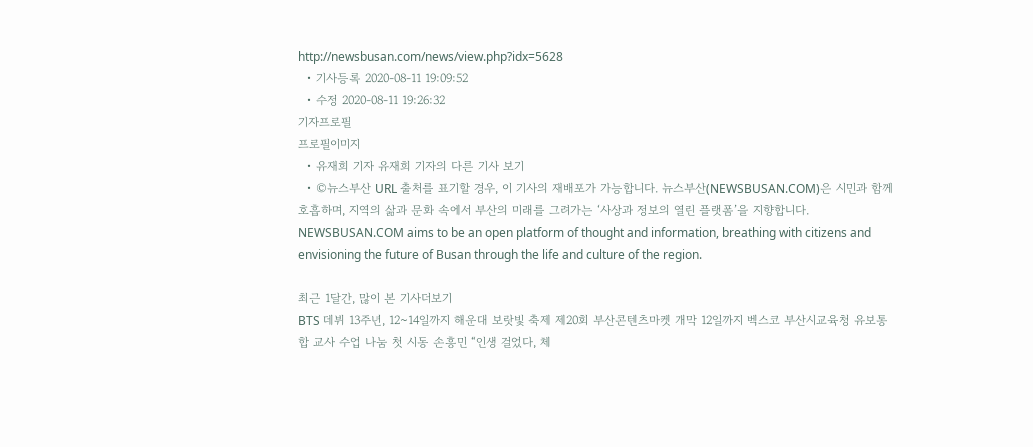http://newsbusan.com/news/view.php?idx=5628
  • 기사등록 2020-08-11 19:09:52
  • 수정 2020-08-11 19:26:32
기자프로필
프로필이미지
  • 유재희 기자 유재희 기자의 다른 기사 보기
  • ©뉴스부산 URL 출처를 표기할 경우, 이 기사의 재배포가 가능합니다. 뉴스부산(NEWSBUSAN.COM)은 시민과 함께 호흡하며, 지역의 삶과 문화 속에서 부산의 미래를 그려가는 ‘사상과 정보의 열린 플랫폼’을 지향합니다. NEWSBUSAN.COM aims to be an open platform of thought and information, breathing with citizens and envisioning the future of Busan through the life and culture of the region.

최근 1달간, 많이 본 기사더보기
BTS 데뷔 13주년, 12~14일까지 해운대 보랏빛 축제 제20회 부산콘텐츠마켓 개막 12일까지 벡스코 부산시교육청 유보통합 교사 수업 나눔 첫 시동 손흥민 “인생 걸었다, 체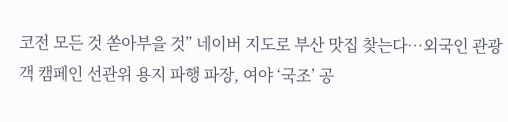코전 모든 것 쏟아부을 것” 네이버 지도로 부산 맛집 찾는다…외국인 관광객 캠페인 선관위 용지 파행 파장, 여야 ‘국조’ 공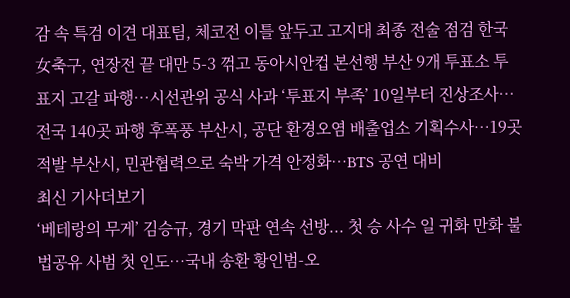감 속 특검 이견 대표팀, 체코전 이틀 앞두고 고지대 최종 전술 점검 한국 女축구, 연장전 끝 대만 5-3 꺾고 동아시안컵 본선행 부산 9개 투표소 투표지 고갈 파행…시선관위 공식 사과 ‘투표지 부족’ 10일부터 진상조사…전국 140곳 파행 후폭풍 부산시, 공단 환경오염 배출업소 기획수사…19곳 적발 부산시, 민관협력으로 숙박 가격 안정화…BTS 공연 대비
최신 기사더보기
‘베테랑의 무게’ 김승규, 경기 막판 연속 선방... 첫 승 사수 일 귀화 만화 불법공유 사범 첫 인도…국내 송환 황인범-오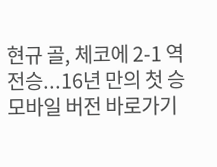현규 골, 체코에 2-1 역전승...16년 만의 첫 승
모바일 버전 바로가기